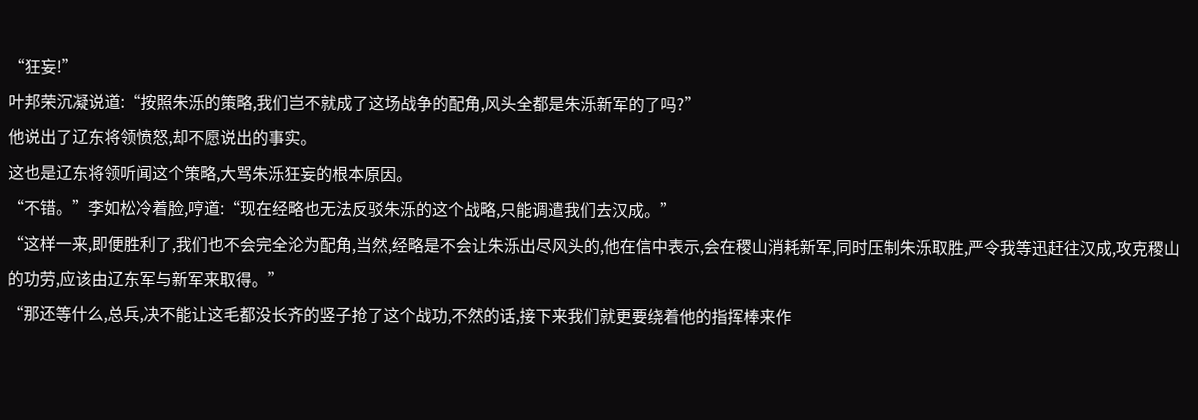“狂妄!”
叶邦荣沉凝说道:“按照朱泺的策略,我们岂不就成了这场战争的配角,风头全都是朱泺新军的了吗?”
他说出了辽东将领愤怒,却不愿说出的事实。
这也是辽东将领听闻这个策略,大骂朱泺狂妄的根本原因。
“不错。”李如松冷着脸,哼道:“现在经略也无法反驳朱泺的这个战略,只能调遣我们去汉成。”
“这样一来,即便胜利了,我们也不会完全沦为配角,当然,经略是不会让朱泺出尽风头的,他在信中表示,会在稷山消耗新军,同时压制朱泺取胜,严令我等迅赶往汉成,攻克稷山的功劳,应该由辽东军与新军来取得。”
“那还等什么,总兵,决不能让这毛都没长齐的竖子抢了这个战功,不然的话,接下来我们就更要绕着他的指挥棒来作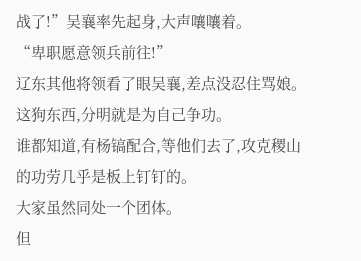战了!”吴襄率先起身,大声嚷嚷着。
“卑职愿意领兵前往!”
辽东其他将领看了眼吴襄,差点没忍住骂娘。
这狗东西,分明就是为自己争功。
谁都知道,有杨镐配合,等他们去了,攻克稷山的功劳几乎是板上钉钉的。
大家虽然同处一个团体。
但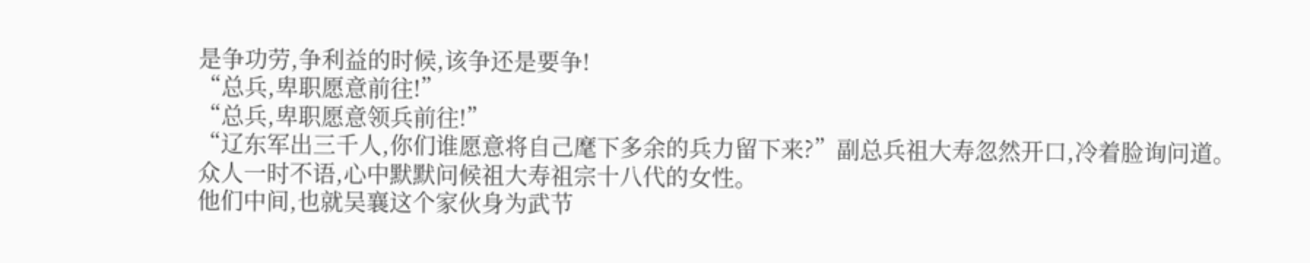是争功劳,争利益的时候,该争还是要争!
“总兵,卑职愿意前往!”
“总兵,卑职愿意领兵前往!”
“辽东军出三千人,你们谁愿意将自己麾下多余的兵力留下来?”副总兵祖大寿忽然开口,冷着脸询问道。
众人一时不语,心中默默问候祖大寿祖宗十八代的女性。
他们中间,也就吴襄这个家伙身为武节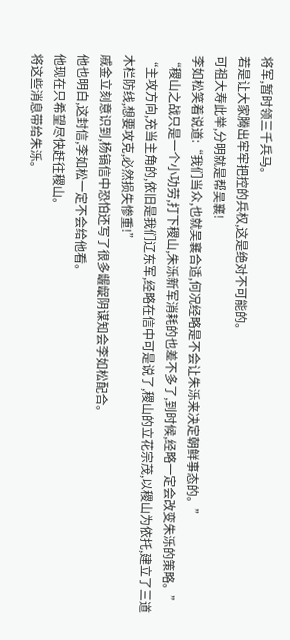将军,暂时领三千兵马。
若是让大家腾出牢牢把控的兵权,这是绝对不可能的。
可祖大寿此举,分明就是帮吴襄!
李如松笑着说道:“我们当众,也就吴襄合适,何况经略是不会让朱泺来决定朝鲜事态的。”
“稷山之战只是一个小功劳,打下稷山,朱泺新军消耗的也差不多了,到时候,经略一定会改变朱泺的策略。”
“主攻方向,充当主角的,依旧是我们辽东军,经略在信中可是说了,稷山的立花宗茂,以稷山为依托,建立了三道木栏防线,想要攻克,必然损失惨重!”
戚金立刻意识到,杨镐信中恐怕还写了很多龌龊阴谋知会李如松配合。
他也明白,这封信,李如松一定不会给他看。
他现在只希望尽快赶往稷山。
将这些消息带给朱泺。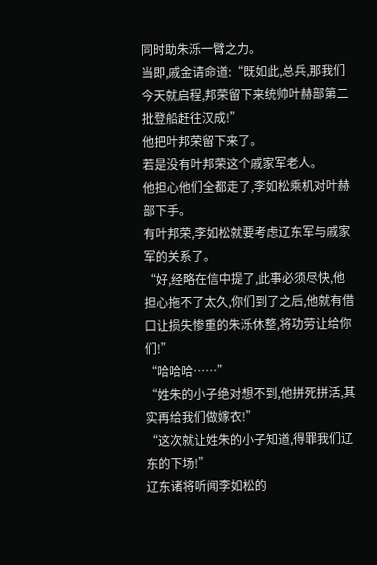同时助朱泺一臂之力。
当即,戚金请命道:“既如此,总兵,那我们今天就启程,邦荣留下来统帅叶赫部第二批登船赶往汉成!”
他把叶邦荣留下来了。
若是没有叶邦荣这个戚家军老人。
他担心他们全都走了,李如松乘机对叶赫部下手。
有叶邦荣,李如松就要考虑辽东军与戚家军的关系了。
“好,经略在信中提了,此事必须尽快,他担心拖不了太久,你们到了之后,他就有借口让损失惨重的朱泺休整,将功劳让给你们!”
“哈哈哈……”
“姓朱的小子绝对想不到,他拼死拼活,其实再给我们做嫁衣!”
“这次就让姓朱的小子知道,得罪我们辽东的下场!”
辽东诸将听闻李如松的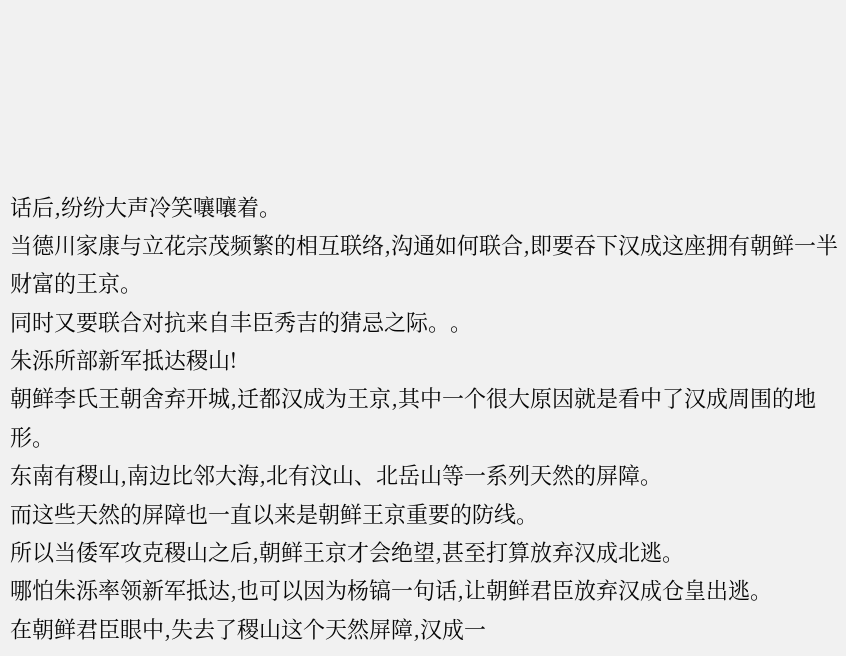话后,纷纷大声冷笑嚷嚷着。
当德川家康与立花宗茂频繁的相互联络,沟通如何联合,即要吞下汉成这座拥有朝鲜一半财富的王京。
同时又要联合对抗来自丰臣秀吉的猜忌之际。。
朱泺所部新军抵达稷山!
朝鲜李氏王朝舍弃开城,迁都汉成为王京,其中一个很大原因就是看中了汉成周围的地形。
东南有稷山,南边比邻大海,北有汶山、北岳山等一系列天然的屏障。
而这些天然的屏障也一直以来是朝鲜王京重要的防线。
所以当倭军攻克稷山之后,朝鲜王京才会绝望,甚至打算放弃汉成北逃。
哪怕朱泺率领新军抵达,也可以因为杨镐一句话,让朝鲜君臣放弃汉成仓皇出逃。
在朝鲜君臣眼中,失去了稷山这个天然屏障,汉成一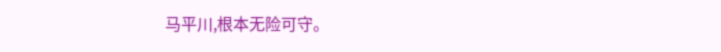马平川,根本无险可守。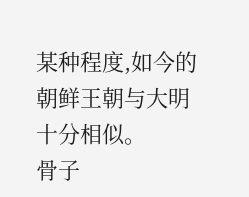某种程度,如今的朝鲜王朝与大明十分相似。
骨子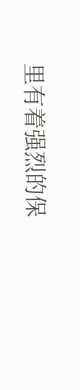里有着强烈的保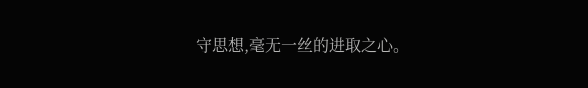守思想,毫无一丝的进取之心。